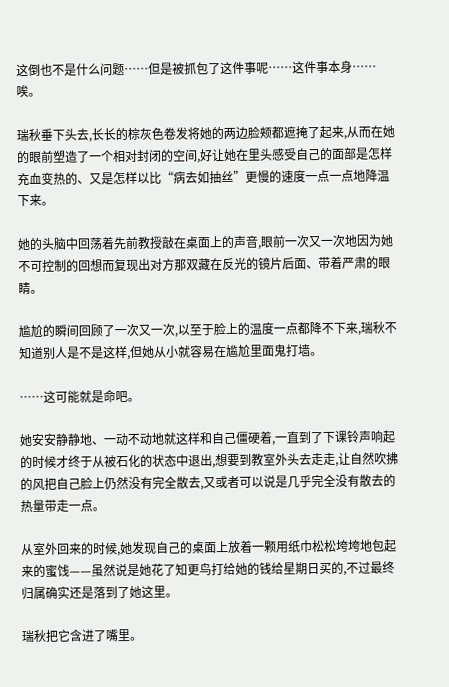这倒也不是什么问题……但是被抓包了这件事呢……这件事本身……唉。

瑞秋垂下头去,长长的棕灰色卷发将她的两边脸颊都遮掩了起来,从而在她的眼前塑造了一个相对封闭的空间,好让她在里头感受自己的面部是怎样充血变热的、又是怎样以比“病去如抽丝”更慢的速度一点一点地降温下来。

她的头脑中回荡着先前教授敲在桌面上的声音,眼前一次又一次地因为她不可控制的回想而复现出对方那双藏在反光的镜片后面、带着严肃的眼睛。

尴尬的瞬间回顾了一次又一次,以至于脸上的温度一点都降不下来,瑞秋不知道别人是不是这样,但她从小就容易在尴尬里面鬼打墙。

……这可能就是命吧。

她安安静静地、一动不动地就这样和自己僵硬着,一直到了下课铃声响起的时候才终于从被石化的状态中退出,想要到教室外头去走走,让自然吹拂的风把自己脸上仍然没有完全散去,又或者可以说是几乎完全没有散去的热量带走一点。

从室外回来的时候,她发现自己的桌面上放着一颗用纸巾松松垮垮地包起来的蜜饯——虽然说是她花了知更鸟打给她的钱给星期日买的,不过最终归属确实还是落到了她这里。

瑞秋把它含进了嘴里。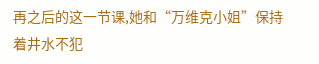再之后的这一节课,她和“万维克小姐”保持着井水不犯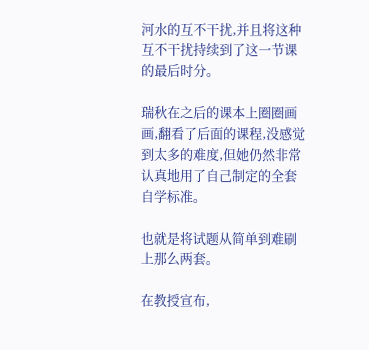河水的互不干扰,并且将这种互不干扰持续到了这一节课的最后时分。

瑞秋在之后的课本上圈圈画画,翻看了后面的课程,没感觉到太多的难度,但她仍然非常认真地用了自己制定的全套自学标准。

也就是将试题从简单到难刷上那么两套。

在教授宣布,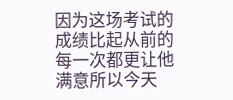因为这场考试的成绩比起从前的每一次都更让他满意所以今天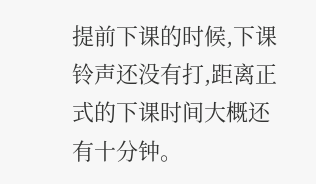提前下课的时候,下课铃声还没有打,距离正式的下课时间大概还有十分钟。